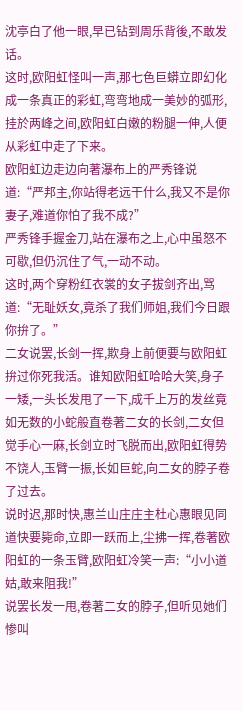沈亭白了他一眼,早已钻到周乐背後,不敢发话。
这时,欧阳虹怪叫一声,那七色巨蟒立即幻化成一条真正的彩虹,弯弯地成一美妙的弧形,挂於两峰之间,欧阳虹白嫩的粉腿一伸,人便从彩虹中走了下来。
欧阳虹边走边向著瀑布上的严秀锋说道:“严邦主,你站得老远干什么,我又不是你妻子,难道你怕了我不成?”
严秀锋手握金刀,站在瀑布之上,心中虽怒不可歇,但仍沉住了气,一动不动。
这时,两个穿粉红衣裳的女子拔剑齐出,骂道:“无耻妖女,竟杀了我们师姐,我们今日跟你拚了。”
二女说罢,长剑一挥,欺身上前便要与欧阳虹拚过你死我活。谁知欧阳虹哈哈大笑,身子一矮,一头长发甩了一下,成千上万的发丝竟如无数的小蛇般直卷著二女的长剑,二女但觉手心一麻,长剑立时飞脱而出,欧阳虹得势不饶人,玉臂一振,长如巨蛇,向二女的脖子卷了过去。
说时迟,那时快,惠兰山庄庄主杜心惠眼见同道快要毙命,立即一跃而上,尘拂一挥,卷著欧阳虹的一条玉臂,欧阳虹冷笑一声:“小小道姑,敢来阻我!”
说罢长发一甩,卷著二女的脖子,但听见她们惨叫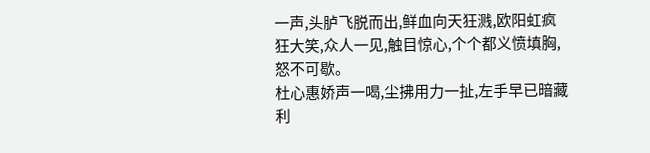一声,头胪飞脱而出,鲜血向天狂溅,欧阳虹疯狂大笑,众人一见,触目惊心,个个都义愤填胸,怒不可歇。
杜心惠娇声一喝,尘拂用力一扯,左手早已暗藏利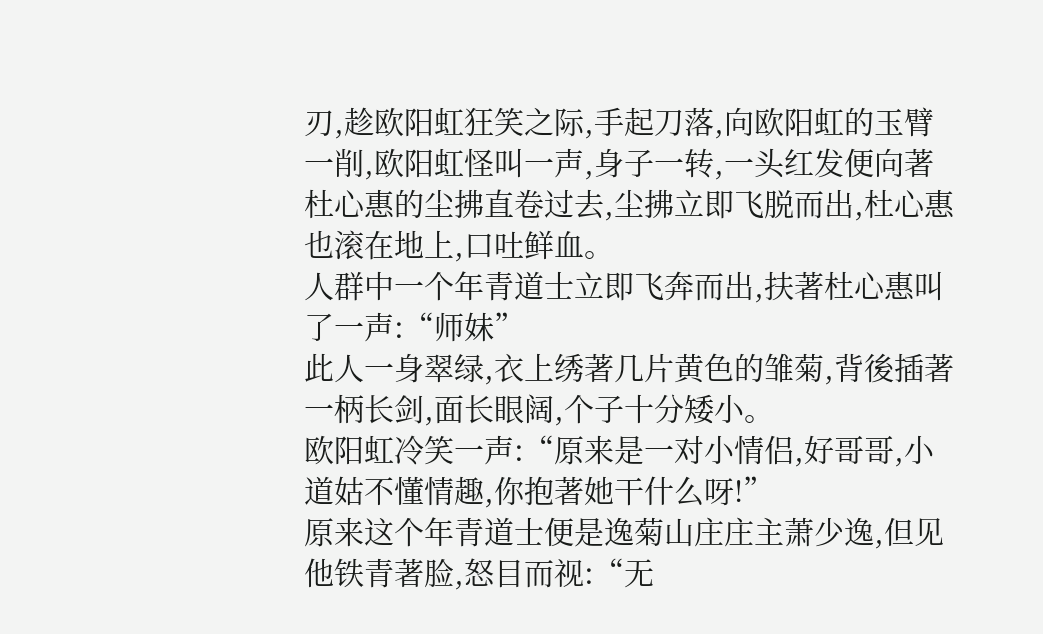刃,趁欧阳虹狂笑之际,手起刀落,向欧阳虹的玉臂一削,欧阳虹怪叫一声,身子一转,一头红发便向著杜心惠的尘拂直卷过去,尘拂立即飞脱而出,杜心惠也滚在地上,口吐鲜血。
人群中一个年青道士立即飞奔而出,扶著杜心惠叫了一声:“师妹”
此人一身翠绿,衣上绣著几片黄色的雏菊,背後插著一柄长剑,面长眼阔,个子十分矮小。
欧阳虹冷笑一声:“原来是一对小情侣,好哥哥,小道姑不懂情趣,你抱著她干什么呀!”
原来这个年青道士便是逸菊山庄庄主萧少逸,但见他铁青著脸,怒目而视:“无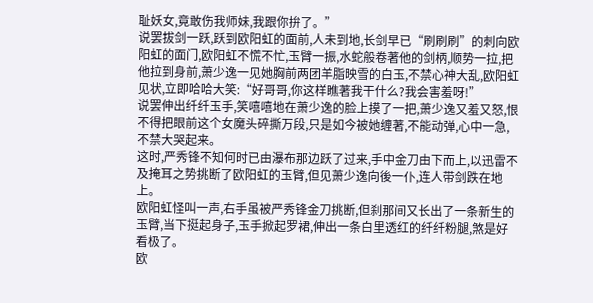耻妖女,竟敢伤我师妹,我跟你拚了。”
说罢拔剑一跃,跃到欧阳虹的面前,人未到地,长剑早已“刷刷刷”的刺向欧阳虹的面门,欧阳虹不慌不忙,玉臂一振,水蛇般卷著他的剑柄,顺势一拉,把他拉到身前,萧少逸一见她胸前两团羊脂映雪的白玉,不禁心神大乱,欧阳虹见状,立即哈哈大笑:“好哥哥,你这样瞧著我干什么?我会害羞呀!”
说罢伸出纤纤玉手,笑嘻嘻地在萧少逸的脸上摸了一把,萧少逸又羞又怒,恨不得把眼前这个女魔头碎撕万段,只是如今被她缠著,不能动弹,心中一急,不禁大哭起来。
这时,严秀锋不知何时已由瀑布那边跃了过来,手中金刀由下而上,以迅雷不及掩耳之势挑断了欧阳虹的玉臂,但见萧少逸向後一仆,连人带剑跌在地上。
欧阳虹怪叫一声,右手虽被严秀锋金刀挑断,但刹那间又长出了一条新生的玉臂,当下挺起身子,玉手掀起罗裙,伸出一条白里透红的纤纤粉腿,煞是好看极了。
欧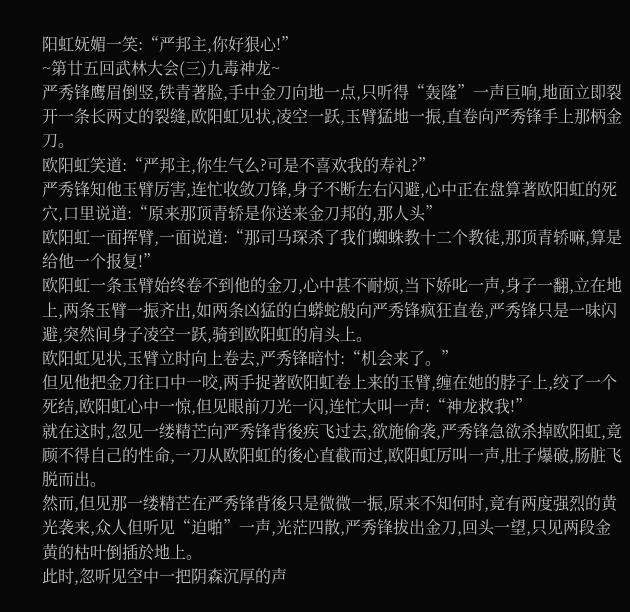阳虹妩媚一笑:“严邦主,你好狠心!”
~第廿五回武林大会(三)九毒神龙~
严秀锋鹰眉倒竖,铁青著脸,手中金刀向地一点,只听得“轰隆”一声巨响,地面立即裂开一条长两丈的裂缝,欧阳虹见状,凌空一跃,玉臂猛地一振,直卷向严秀锋手上那柄金刀。
欧阳虹笑道:“严邦主,你生气么?可是不喜欢我的寿礼?”
严秀锋知他玉臂厉害,连忙收敛刀锋,身子不断左右闪避,心中正在盘算著欧阳虹的死穴,口里说道:“原来那顶青轿是你送来金刀邦的,那人头”
欧阳虹一面挥臂,一面说道:“那司马琛杀了我们蜘蛛教十二个教徒,那顶青轿嘛,算是给他一个报复!”
欧阳虹一条玉臂始终卷不到他的金刀,心中甚不耐烦,当下娇叱一声,身子一翻,立在地上,两条玉臂一振齐出,如两条凶猛的白蟒蛇般向严秀锋疯狂直卷,严秀锋只是一味闪避,突然间身子凌空一跃,骑到欧阳虹的肩头上。
欧阳虹见状,玉臂立时向上卷去,严秀锋暗忖:“机会来了。”
但见他把金刀往口中一咬,两手捉著欧阳虹卷上来的玉臂,缠在她的脖子上,绞了一个死结,欧阳虹心中一惊,但见眼前刀光一闪,连忙大叫一声:“神龙救我!”
就在这时,忽见一缕精芒向严秀锋背後疾飞过去,欲施偷袭,严秀锋急欲杀掉欧阳虹,竟顾不得自己的性命,一刀从欧阳虹的後心直截而过,欧阳虹厉叫一声,肚子爆破,肠脏飞脱而出。
然而,但见那一缕精芒在严秀锋背後只是微微一振,原来不知何时,竟有两度强烈的黄光袭来,众人但听见“迫啪”一声,光茫四散,严秀锋拔出金刀,回头一望,只见两段金黄的枯叶倒插於地上。
此时,忽听见空中一把阴森沉厚的声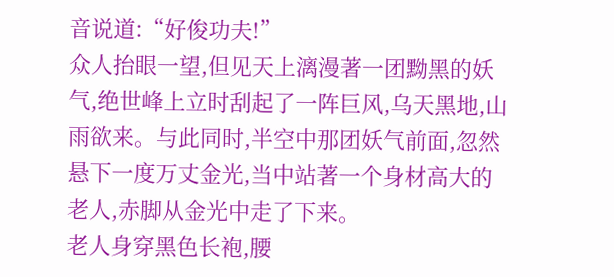音说道:“好俊功夫!”
众人抬眼一望,但见天上漓漫著一团黝黑的妖气,绝世峰上立时刮起了一阵巨风,乌天黑地,山雨欲来。与此同时,半空中那团妖气前面,忽然悬下一度万丈金光,当中站著一个身材高大的老人,赤脚从金光中走了下来。
老人身穿黑色长袍,腰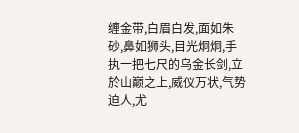缠金带,白眉白发,面如朱砂,鼻如狮头,目光炯炯,手执一把七尺的乌金长剑,立於山巅之上,威仪万状,气势迫人,尤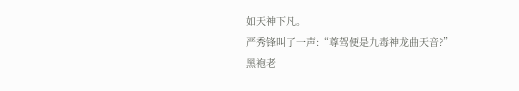如天神下凡。
严秀锋叫了一声:“尊驾便是九毒神龙曲天音?”
黑袍老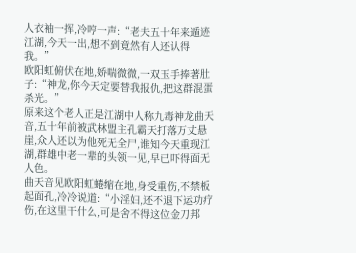人衣袖一挥,冷哼一声:“老夫五十年来遁迹江湖,今天一出,想不到竟然有人还认得我。”
欧阳虹俯伏在地,娇喘微微,一双玉手捧著肚子:“神龙,你今天定要替我报仇,把这群混蛋杀光。”
原来这个老人正是江湖中人称九毒神龙曲天音,五十年前被武林盟主孔霸天打落万丈悬崖,众人还以为他死无全尸,谁知今天重现江湖,群雄中老一辈的头领一见,早已吓得面无人色。
曲天音见欧阳虹蜷缩在地,身受重伤,不禁板起面孔,冷冷说道:“小淫妇,还不退下运功疗伤,在这里干什么,可是舍不得这位金刀邦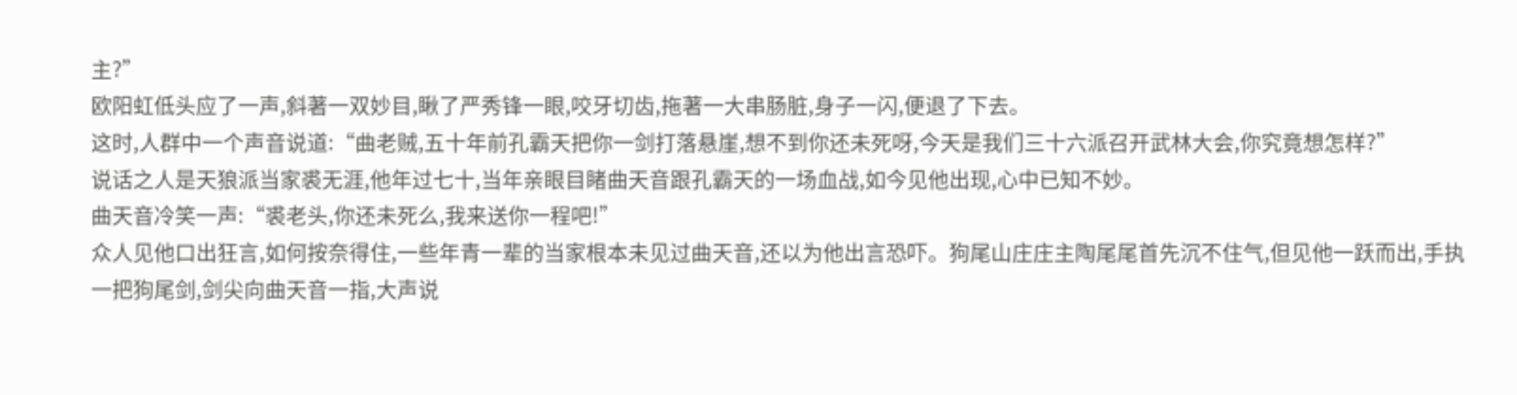主?”
欧阳虹低头应了一声,斜著一双妙目,瞅了严秀锋一眼,咬牙切齿,拖著一大串肠脏,身子一闪,便退了下去。
这时,人群中一个声音说道:“曲老贼,五十年前孔霸天把你一剑打落悬崖,想不到你还未死呀,今天是我们三十六派召开武林大会,你究竟想怎样?”
说话之人是天狼派当家裘无涯,他年过七十,当年亲眼目睹曲天音跟孔霸天的一场血战,如今见他出现,心中已知不妙。
曲天音冷笑一声:“裘老头,你还未死么,我来送你一程吧!”
众人见他口出狂言,如何按奈得住,一些年青一辈的当家根本未见过曲天音,还以为他出言恐吓。狗尾山庄庄主陶尾尾首先沉不住气,但见他一跃而出,手执一把狗尾剑,剑尖向曲天音一指,大声说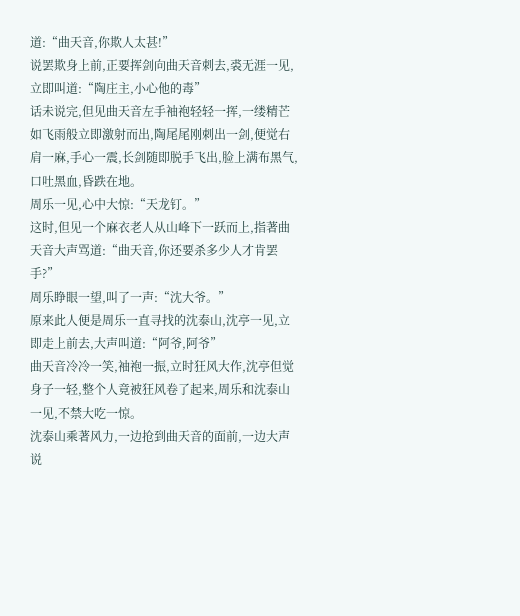道:“曲天音,你欺人太甚!”
说罢欺身上前,正要挥剑向曲天音刺去,裘无涯一见,立即叫道:“陶庄主,小心他的毒”
话未说完,但见曲天音左手袖袍轻轻一挥,一缕精芒如飞雨般立即激射而出,陶尾尾刚刺出一剑,便觉右肩一麻,手心一震,长剑随即脱手飞出,脸上满布黑气,口吐黑血,昏跌在地。
周乐一见,心中大惊:“天龙钉。”
这时,但见一个麻衣老人从山峰下一跃而上,指著曲天音大声骂道:“曲天音,你还要杀多少人才肯罢手?”
周乐睁眼一望,叫了一声:“沈大爷。”
原来此人便是周乐一直寻找的沈泰山,沈亭一见,立即走上前去,大声叫道:“阿爷,阿爷”
曲天音冷冷一笑,袖袍一振,立时狂风大作,沈亭但觉身子一轻,整个人竟被狂风卷了起来,周乐和沈泰山一见,不禁大吃一惊。
沈泰山乘著风力,一边抢到曲天音的面前,一边大声说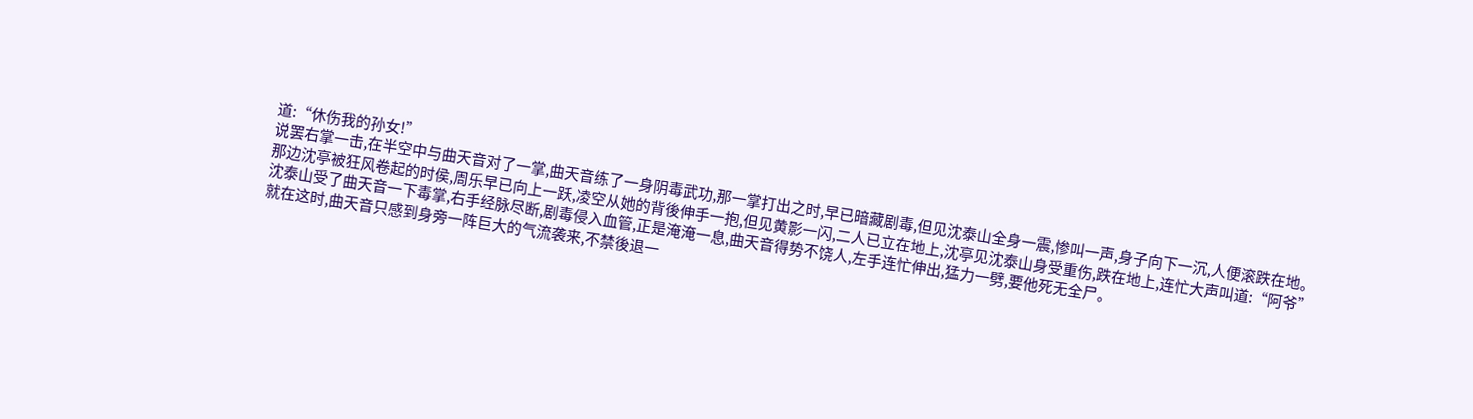道:“休伤我的孙女!”
说罢右掌一击,在半空中与曲天音对了一掌,曲天音练了一身阴毒武功,那一掌打出之时,早已暗藏剧毒,但见沈泰山全身一震,惨叫一声,身子向下一沉,人便滚跌在地。
那边沈亭被狂风卷起的时侯,周乐早已向上一跃,凌空从她的背後伸手一抱,但见黄影一闪,二人已立在地上,沈亭见沈泰山身受重伤,跌在地上,连忙大声叫道:“阿爷”
沈泰山受了曲天音一下毒掌,右手经脉尽断,剧毒侵入血管,正是淹淹一息,曲天音得势不饶人,左手连忙伸出,猛力一劈,要他死无全尸。
就在这时,曲天音只感到身旁一阵巨大的气流袭来,不禁後退一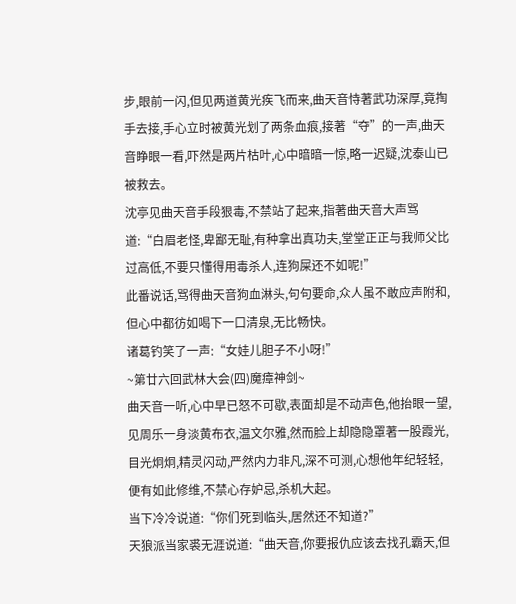步,眼前一闪,但见两道黄光疾飞而来,曲天音恃著武功深厚,竟掏手去接,手心立时被黄光划了两条血痕,接著“夺”的一声,曲天音睁眼一看,吓然是两片枯叶,心中暗暗一惊,略一迟疑,沈泰山已被救去。
沈亭见曲天音手段狠毒,不禁站了起来,指著曲天音大声骂道:“白眉老怪,卑鄙无耻,有种拿出真功夫,堂堂正正与我师父比过高低,不要只懂得用毒杀人,连狗屎还不如呢!”
此番说话,骂得曲天音狗血淋头,句句要命,众人虽不敢应声附和,但心中都彷如喝下一口清泉,无比畅快。
诸葛钓笑了一声:“女娃儿胆子不小呀!”
~第廿六回武林大会(四)魔瘴神剑~
曲天音一听,心中早已怒不可歇,表面却是不动声色,他抬眼一望,见周乐一身淡黄布衣,温文尔雅,然而脸上却隐隐罩著一股霞光,目光炯炯,精灵闪动,严然内力非凡,深不可测,心想他年纪轻轻,便有如此修维,不禁心存妒忌,杀机大起。
当下冷冷说道:“你们死到临头,居然还不知道?”
天狼派当家裘无涯说道:“曲天音,你要报仇应该去找孔霸天,但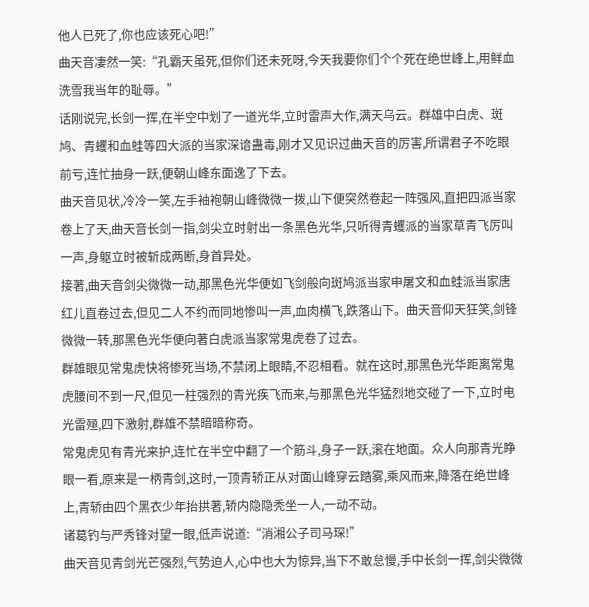他人已死了,你也应该死心吧!”
曲天音凄然一笑:“孔霸天虽死,但你们还未死呀,今天我要你们个个死在绝世峰上,用鲜血洗雪我当年的耻辱。”
话刚说完,长剑一挥,在半空中划了一道光华,立时雷声大作,满天乌云。群雄中白虎、斑鸠、青蠼和血蛙等四大派的当家深谙蛊毒,刚才又见识过曲天音的厉害,所谓君子不吃眼前亏,连忙抽身一跃,便朝山峰东面逸了下去。
曲天音见状,冷冷一笑,左手袖袍朝山峰微微一拨,山下便突然卷起一阵强风,直把四派当家卷上了天,曲天音长剑一指,剑尖立时射出一条黑色光华,只听得青蠼派的当家草青飞厉叫一声,身躯立时被斩成两断,身首异处。
接著,曲天音剑尖微微一动,那黑色光华便如飞剑般向斑鸠派当家申屠文和血蛙派当家唐红儿直卷过去,但见二人不约而同地惨叫一声,血肉横飞,跌落山下。曲天音仰天狂笑,剑锋微微一转,那黑色光华便向著白虎派当家常鬼虎卷了过去。
群雄眼见常鬼虎快将惨死当场,不禁闭上眼睛,不忍相看。就在这时,那黑色光华距离常鬼虎腰间不到一尺,但见一柱强烈的青光疾飞而来,与那黑色光华猛烈地交碰了一下,立时电光雷殛,四下激射,群雄不禁暗暗称奇。
常鬼虎见有青光来护,连忙在半空中翻了一个筋斗,身子一跃,滚在地面。众人向那青光睁眼一看,原来是一柄青剑,这时,一顶青轿正从对面山峰穿云踏雾,乘风而来,降落在绝世峰上,青轿由四个黑衣少年抬拱著,轿内隐隐秃坐一人,一动不动。
诸葛钓与严秀锋对望一眼,低声说道:“消湘公子司马琛!”
曲天音见青剑光芒强烈,气势迫人,心中也大为惊异,当下不敢怠慢,手中长剑一挥,剑尖微微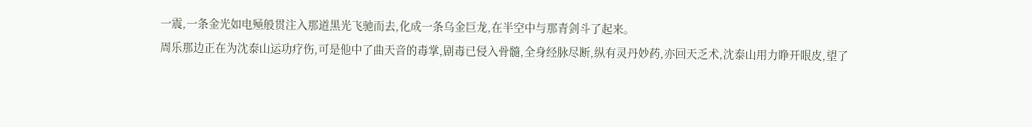一震,一条金光如电殛般贯注入那道黑光飞驰而去,化成一条乌金巨龙,在半空中与那青剑斗了起来。
周乐那边正在为沈泰山运功疗伤,可是他中了曲天音的毒掌,剧毒已侵入骨髓,全身经脉尽断,纵有灵丹妙药,亦回天乏术,沈泰山用力睁开眼皮,望了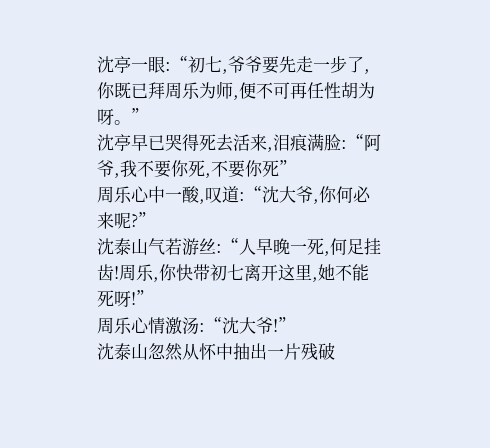沈亭一眼:“初七,爷爷要先走一步了,你既已拜周乐为师,便不可再任性胡为呀。”
沈亭早已哭得死去活来,泪痕满脸:“阿爷,我不要你死,不要你死”
周乐心中一酸,叹道:“沈大爷,你何必来呢?”
沈泰山气若游丝:“人早晚一死,何足挂齿!周乐,你快带初七离开这里,她不能死呀!”
周乐心情激汤:“沈大爷!”
沈泰山忽然从怀中抽出一片残破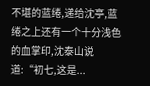不堪的蓝绻,递给沈亭,蓝绻之上还有一个十分浅色的血掌印,沈泰山说道:“初七,这是...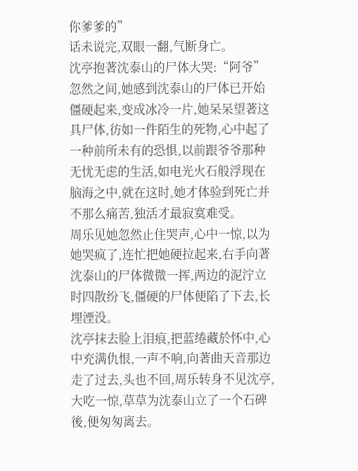你爹爹的”
话未说完,双眼一翻,气断身亡。
沈亭抱著沈泰山的尸体大哭:“阿爷”
忽然之间,她感到沈泰山的尸体已开始僵硬起来,变成冰冷一片,她呆呆望著这具尸体,彷如一件陌生的死物,心中起了一种前所未有的恐惧,以前跟爷爷那种无忧无虑的生活,如电光火石般浮现在脑海之中,就在这时,她才体验到死亡并不那么痛苦,独活才最寂寞难受。
周乐见她忽然止住哭声,心中一惊,以为她哭疯了,连忙把她硬拉起来,右手向著沈泰山的尸体微微一挥,两边的泥泞立时四散纷飞,僵硬的尸体便陷了下去,长埋湮没。
沈亭抹去脸上泪痕,把蓝绻藏於怀中,心中充满仇恨,一声不响,向著曲天音那边走了过去,头也不回,周乐转身不见沈亭,大吃一惊,草草为沈泰山立了一个石碑後,便匆匆离去。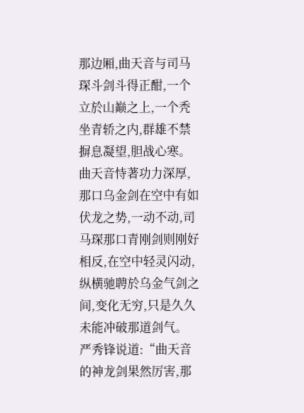那边厢,曲天音与司马琛斗剑斗得正酣,一个立於山巅之上,一个秃坐青轿之内,群雄不禁摒息凝望,胆战心寒。
曲天音恃著功力深厚,那口乌金剑在空中有如伏龙之势,一动不动,司马琛那口青刚剑则刚好相反,在空中轻灵闪动,纵横驰聘於乌金气剑之间,变化无穷,只是久久未能冲破那道剑气。
严秀锋说道:“曲天音的神龙剑果然厉害,那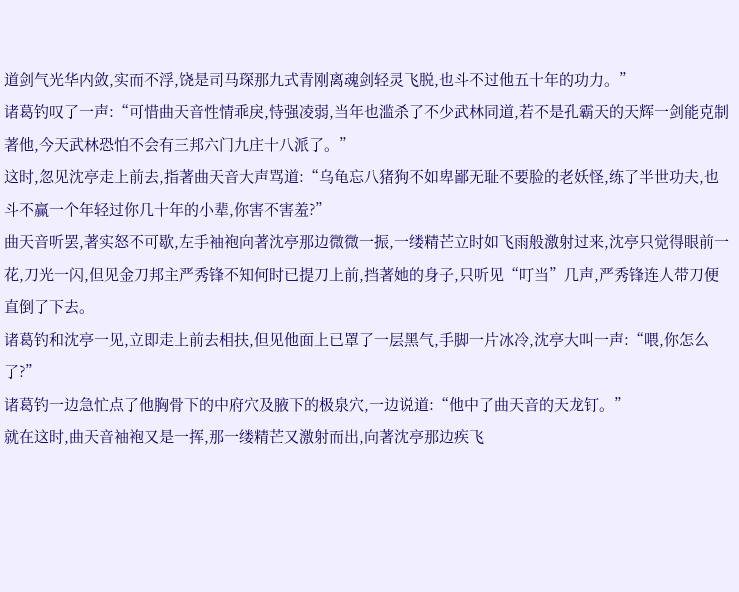道剑气光华内敛,实而不浮,饶是司马琛那九式青刚离魂剑轻灵飞脱,也斗不过他五十年的功力。”
诸葛钓叹了一声:“可惜曲天音性情乖戾,恃强凌弱,当年也滥杀了不少武林同道,若不是孔霸天的天辉一剑能克制著他,今天武林恐怕不会有三邦六门九庄十八派了。”
这时,忽见沈亭走上前去,指著曲天音大声骂道:“乌龟忘八猪狗不如卑鄙无耻不要脸的老妖怪,练了半世功夫,也斗不赢一个年轻过你几十年的小辈,你害不害羞?”
曲天音听罢,著实怒不可歇,左手袖袍向著沈亭那边微微一振,一缕精芒立时如飞雨般激射过来,沈亭只觉得眼前一花,刀光一闪,但见金刀邦主严秀锋不知何时已提刀上前,挡著她的身子,只听见“叮当”几声,严秀锋连人带刀便直倒了下去。
诸葛钓和沈亭一见,立即走上前去相扶,但见他面上已罩了一层黑气,手脚一片冰冷,沈亭大叫一声:“喂,你怎么了?”
诸葛钓一边急忙点了他胸骨下的中府穴及腋下的极泉穴,一边说道:“他中了曲天音的天龙钉。”
就在这时,曲天音袖袍又是一挥,那一缕精芒又激射而出,向著沈亭那边疾飞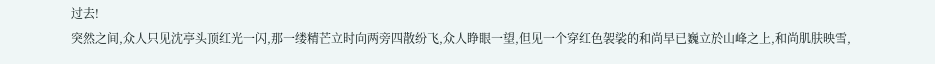过去!
突然之间,众人只见沈亭头顶红光一闪,那一缕精芒立时向两旁四散纷飞,众人睁眼一望,但见一个穿红色袈裟的和尚早已巍立於山峰之上,和尚肌肤映雪,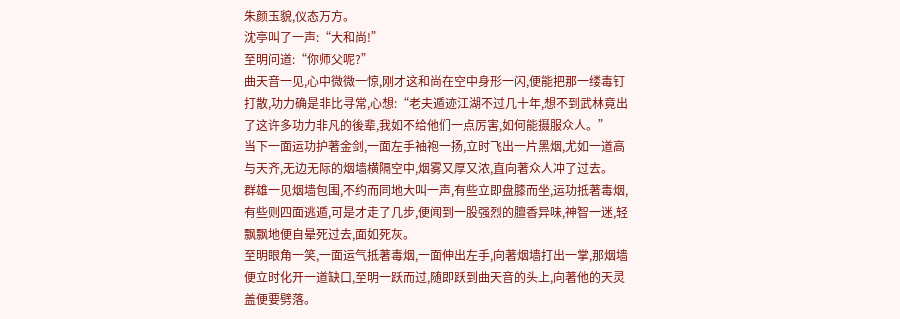朱颜玉貌,仪态万方。
沈亭叫了一声:“大和尚!”
至明问道:“你师父呢?”
曲天音一见,心中微微一惊,刚才这和尚在空中身形一闪,便能把那一缕毒钉打散,功力确是非比寻常,心想:“老夫遁迹江湖不过几十年,想不到武林竟出了这许多功力非凡的後辈,我如不给他们一点厉害,如何能摄服众人。”
当下一面运功护著金剑,一面左手袖袍一扬,立时飞出一片黑烟,尤如一道高与天齐,无边无际的烟墙横隔空中,烟雾又厚又浓,直向著众人冲了过去。
群雄一见烟墙包围,不约而同地大叫一声,有些立即盘膝而坐,运功抵著毒烟,有些则四面逃遁,可是才走了几步,便闻到一股强烈的膻香异味,神智一迷,轻飘飘地便自晕死过去,面如死灰。
至明眼角一笑,一面运气抵著毒烟,一面伸出左手,向著烟墙打出一掌,那烟墙便立时化开一道缺口,至明一跃而过,随即跃到曲天音的头上,向著他的天灵盖便要劈落。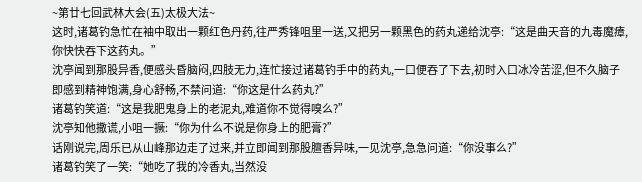~第廿七回武林大会(五)太极大法~
这时,诸葛钓急忙在袖中取出一颗红色丹药,往严秀锋咀里一送,又把另一颗黑色的药丸递给沈亭:“这是曲天音的九毒魔瘴,你快快吞下这药丸。”
沈亭闻到那股异香,便感头昏脑闷,四肢无力,连忙接过诸葛钓手中的药丸,一口便吞了下去,初时入口冰冷苦涩,但不久脑子即感到精神饱满,身心舒畅,不禁问道:“你这是什么药丸?”
诸葛钓笑道:“这是我肥鬼身上的老泥丸,难道你不觉得嗅么?”
沈亭知他撒谎,小咀一撅:“你为什么不说是你身上的肥膏?”
话刚说完,周乐已从山峰那边走了过来,并立即闻到那股膻香异味,一见沈亭,急急问道:“你没事么?”
诸葛钓笑了一笑:“她吃了我的冷香丸,当然没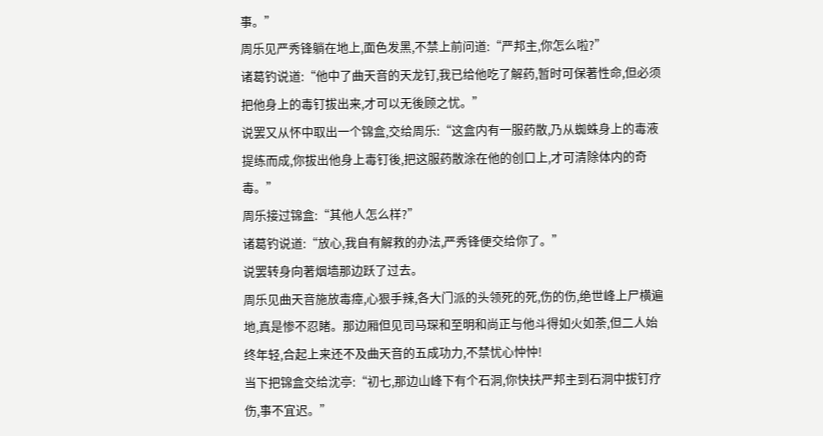事。”
周乐见严秀锋躺在地上,面色发黑,不禁上前问道:“严邦主,你怎么啦?”
诸葛钓说道:“他中了曲天音的天龙钉,我已给他吃了解药,暂时可保著性命,但必须把他身上的毒钉拔出来,才可以无後顾之忧。”
说罢又从怀中取出一个锦盒,交给周乐:“这盒内有一服药散,乃从蜘蛛身上的毒液提练而成,你拔出他身上毒钉後,把这服药散涂在他的创口上,才可清除体内的奇毒。”
周乐接过锦盒:“其他人怎么样?”
诸葛钓说道:“放心,我自有解救的办法,严秀锋便交给你了。”
说罢转身向著烟墙那边跃了过去。
周乐见曲天音施放毒瘴,心狠手辣,各大门派的头领死的死,伤的伤,绝世峰上尸横遍地,真是惨不忍睹。那边厢但见司马琛和至明和尚正与他斗得如火如荼,但二人始终年轻,合起上来还不及曲天音的五成功力,不禁忧心忡忡!
当下把锦盒交给沈亭:“初七,那边山峰下有个石洞,你快扶严邦主到石洞中拔钉疗伤,事不宜迟。”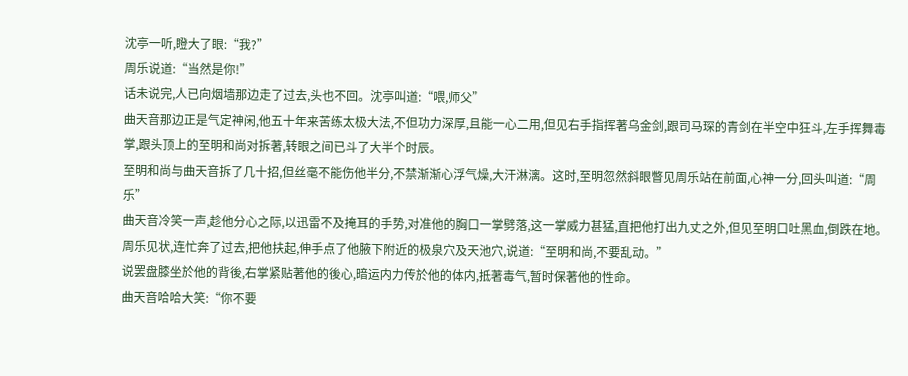沈亭一听,瞪大了眼:“我?”
周乐说道:“当然是你!”
话未说完,人已向烟墙那边走了过去,头也不回。沈亭叫道:“喂,师父”
曲天音那边正是气定神闲,他五十年来苦练太极大法,不但功力深厚,且能一心二用,但见右手指挥著乌金剑,跟司马琛的青剑在半空中狂斗,左手挥舞毒掌,跟头顶上的至明和尚对拆著,转眼之间已斗了大半个时辰。
至明和尚与曲天音拆了几十招,但丝毫不能伤他半分,不禁渐渐心浮气燥,大汗淋漓。这时,至明忽然斜眼瞥见周乐站在前面,心神一分,回头叫道:“周乐”
曲天音冷笑一声,趁他分心之际,以迅雷不及掩耳的手势,对准他的胸口一掌劈落,这一掌威力甚猛,直把他打出九丈之外,但见至明口吐黑血,倒跌在地。
周乐见状,连忙奔了过去,把他扶起,伸手点了他腋下附近的极泉穴及天池穴,说道:“至明和尚,不要乱动。”
说罢盘膝坐於他的背後,右掌紧贴著他的後心,暗运内力传於他的体内,抵著毒气,暂时保著他的性命。
曲天音哈哈大笑:“你不要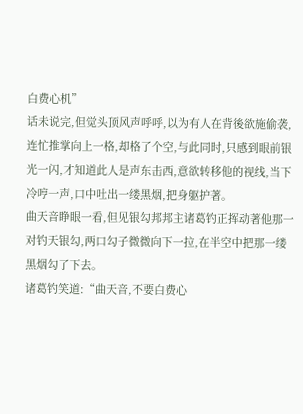白费心机”
话未说完,但觉头顶风声呼呼,以为有人在背後欲施偷袭,连忙推掌向上一格,却格了个空,与此同时,只感到眼前银光一闪,才知道此人是声东击西,意欲转移他的视线,当下冷哼一声,口中吐出一缕黑烟,把身躯护著。
曲天音睁眼一看,但见银勾邦邦主诸葛钓正挥动著他那一对钓天银勾,两口勾子微微向下一拉,在半空中把那一缕黑烟勾了下去。
诸葛钓笑道:“曲天音,不要白费心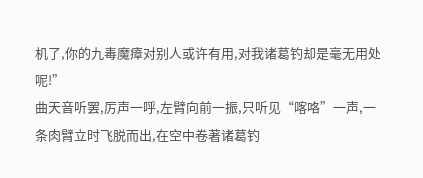机了,你的九毒魔瘴对别人或许有用,对我诸葛钓却是毫无用处呢!”
曲天音听罢,厉声一呼,左臂向前一振,只听见“喀咯”一声,一条肉臂立时飞脱而出,在空中卷著诸葛钓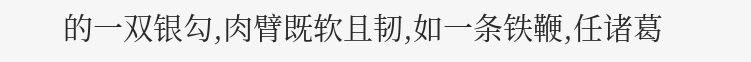的一双银勾,肉臂既软且韧,如一条铁鞭,任诸葛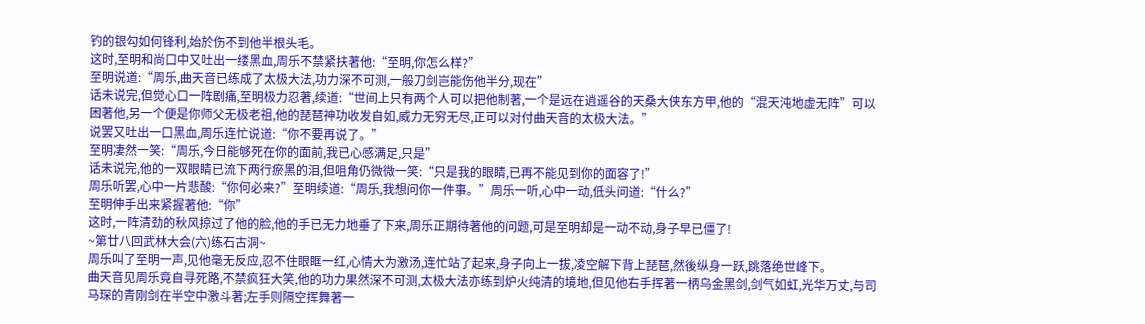钓的银勾如何锋利,始於伤不到他半根头毛。
这时,至明和尚口中又吐出一缕黑血,周乐不禁紧扶著他:“至明,你怎么样?”
至明说道:“周乐,曲天音已练成了太极大法,功力深不可测,一般刀剑岂能伤他半分,现在”
话未说完,但觉心口一阵剧痛,至明极力忍著,续道:“世间上只有两个人可以把他制著,一个是远在逍遥谷的天桑大侠东方甲,他的“混天沌地虚无阵”可以困著他,另一个便是你师父无极老祖,他的琵琶神功收发自如,威力无穷无尽,正可以对付曲天音的太极大法。”
说罢又吐出一口黑血,周乐连忙说道:“你不要再说了。”
至明凄然一笑:“周乐,今日能够死在你的面前,我已心感满足,只是”
话未说完,他的一双眼睛已流下两行瘀黑的泪,但咀角仍微微一笑:“只是我的眼睛,已再不能见到你的面容了!”
周乐听罢,心中一片悲酸:“你何必来?”至明续道:“周乐,我想问你一件事。”周乐一听,心中一动,低头问道:“什么?”
至明伸手出来紧握著他:“你”
这时,一阵清劲的秋风掠过了他的脸,他的手已无力地垂了下来,周乐正期待著他的问题,可是至明却是一动不动,身子早已僵了!
~第廿八回武林大会(六)练石古洞~
周乐叫了至明一声,见他毫无反应,忍不住眼眶一红,心情大为激汤,连忙站了起来,身子向上一拔,凌空解下背上琵琶,然後纵身一跃,跳落绝世峰下。
曲天音见周乐竟自寻死路,不禁疯狂大笑,他的功力果然深不可测,太极大法亦练到炉火纯清的境地,但见他右手挥著一柄乌金黑剑,剑气如虹,光华万丈,与司马琛的青刚剑在半空中激斗著;左手则隔空挥舞著一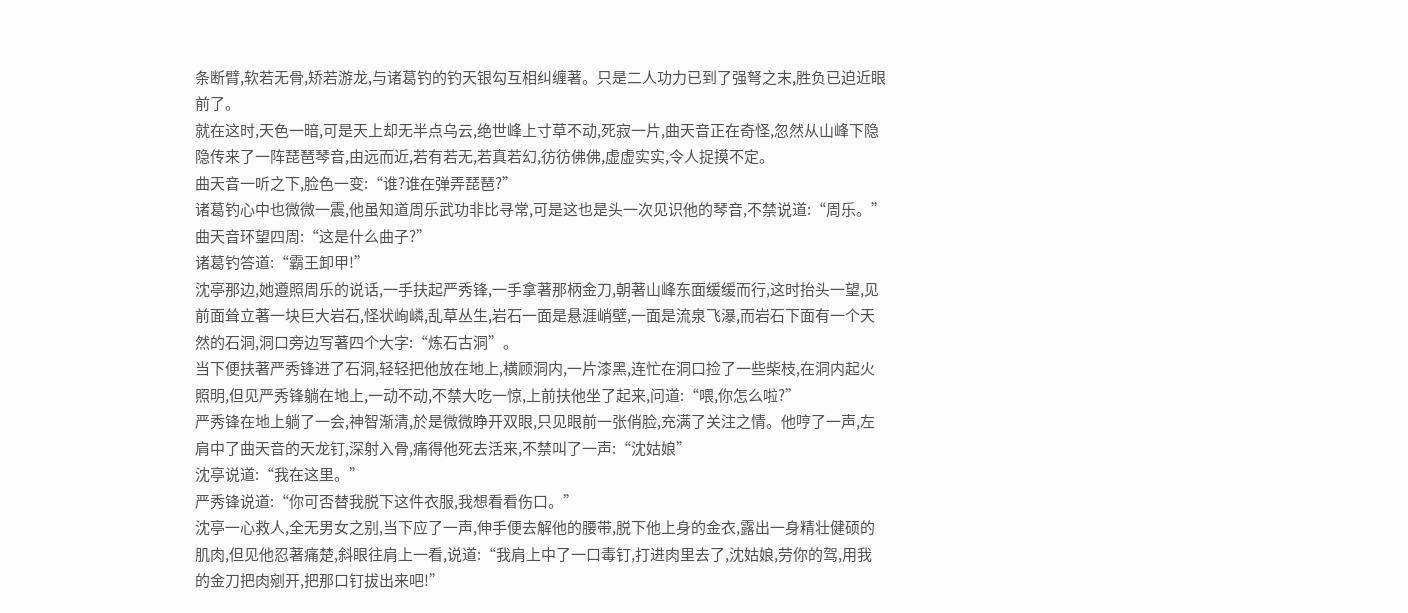条断臂,软若无骨,矫若游龙,与诸葛钓的钓天银勾互相纠缠著。只是二人功力已到了强弩之末,胜负已迫近眼前了。
就在这时,天色一暗,可是天上却无半点乌云,绝世峰上寸草不动,死寂一片,曲天音正在奇怪,忽然从山峰下隐隐传来了一阵琵琶琴音,由远而近,若有若无,若真若幻,彷彷佛佛,虚虚实实,令人捉摸不定。
曲天音一听之下,脸色一变:“谁?谁在弹弄琵琶?”
诸葛钓心中也微微一震,他虽知道周乐武功非比寻常,可是这也是头一次见识他的琴音,不禁说道:“周乐。”
曲天音环望四周:“这是什么曲子?”
诸葛钓答道:“霸王卸甲!”
沈亭那边,她遵照周乐的说话,一手扶起严秀锋,一手拿著那柄金刀,朝著山峰东面缓缓而行,这时抬头一望,见前面耸立著一块巨大岩石,怪状峋嶙,乱草丛生,岩石一面是悬涯峭壁,一面是流泉飞瀑,而岩石下面有一个天然的石洞,洞口旁边写著四个大字:“炼石古洞”。
当下便扶著严秀锋进了石洞,轻轻把他放在地上,横顾洞内,一片漆黑,连忙在洞口捡了一些柴枝,在洞内起火照明,但见严秀锋躺在地上,一动不动,不禁大吃一惊,上前扶他坐了起来,问道:“喂,你怎么啦?”
严秀锋在地上躺了一会,神智渐清,於是微微睁开双眼,只见眼前一张俏脸,充满了关注之情。他哼了一声,左肩中了曲天音的天龙钉,深射入骨,痛得他死去活来,不禁叫了一声:“沈姑娘”
沈亭说道:“我在这里。”
严秀锋说道:“你可否替我脱下这件衣服,我想看看伤口。”
沈亭一心救人,全无男女之别,当下应了一声,伸手便去解他的腰带,脱下他上身的金衣,露出一身精壮健硕的肌肉,但见他忍著痛楚,斜眼往肩上一看,说道:“我肩上中了一口毒钉,打进肉里去了,沈姑娘,劳你的驾,用我的金刀把肉剜开,把那口钉拔出来吧!”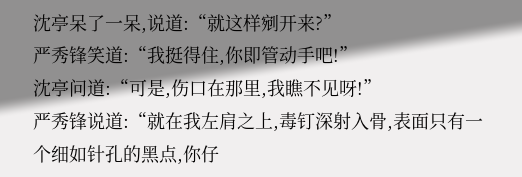沈亭呆了一呆,说道:“就这样剜开来?”
严秀锋笑道:“我挺得住,你即管动手吧!”
沈亭问道:“可是,伤口在那里,我瞧不见呀!”
严秀锋说道:“就在我左肩之上,毒钉深射入骨,表面只有一个细如针孔的黑点,你仔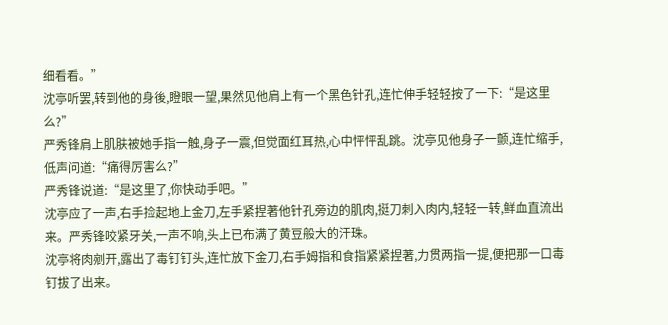细看看。”
沈亭听罢,转到他的身後,瞪眼一望,果然见他肩上有一个黑色针孔,连忙伸手轻轻按了一下:“是这里么?”
严秀锋肩上肌肤被她手指一触,身子一震,但觉面红耳热,心中怦怦乱跳。沈亭见他身子一颤,连忙缩手,低声问道:“痛得厉害么?”
严秀锋说道:“是这里了,你快动手吧。”
沈亭应了一声,右手捡起地上金刀,左手紧捏著他针孔旁边的肌肉,挺刀刺入肉内,轻轻一转,鲜血直流出来。严秀锋咬紧牙关,一声不响,头上已布满了黄豆般大的汗珠。
沈亭将肉剜开,露出了毒钉钉头,连忙放下金刀,右手姆指和食指紧紧捏著,力贯两指一提,便把那一口毒钉拔了出来。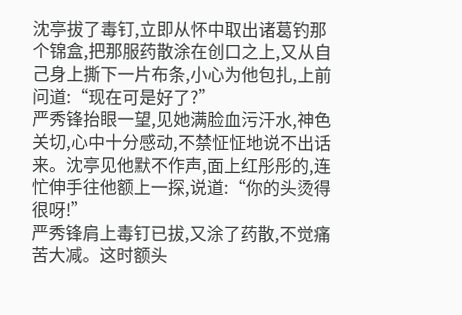沈亭拔了毒钉,立即从怀中取出诸葛钓那个锦盒,把那服药散涂在创口之上,又从自己身上撕下一片布条,小心为他包扎,上前问道:“现在可是好了?”
严秀锋抬眼一望,见她满脸血污汗水,神色关切,心中十分感动,不禁怔怔地说不出话来。沈亭见他默不作声,面上红彤彤的,连忙伸手往他额上一探,说道:“你的头烫得很呀!”
严秀锋肩上毒钉已拔,又涂了药散,不觉痛苦大减。这时额头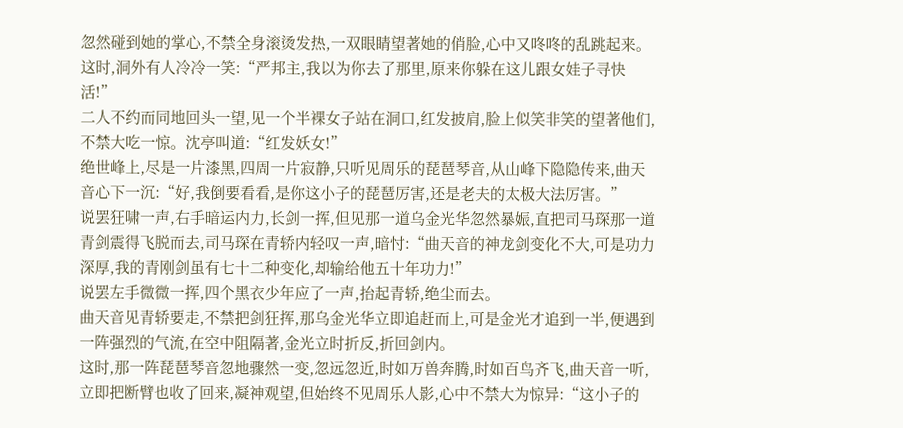忽然碰到她的掌心,不禁全身滚烫发热,一双眼睛望著她的俏脸,心中又咚咚的乱跳起来。
这时,洞外有人冷冷一笑:“严邦主,我以为你去了那里,原来你躲在这儿跟女娃子寻快活!”
二人不约而同地回头一望,见一个半裸女子站在洞口,红发披肩,脸上似笑非笑的望著他们,不禁大吃一惊。沈亭叫道:“红发妖女!”
绝世峰上,尽是一片漆黑,四周一片寂静,只听见周乐的琵琶琴音,从山峰下隐隐传来,曲天音心下一沉:“好,我倒要看看,是你这小子的琵琶厉害,还是老夫的太极大法厉害。”
说罢狂啸一声,右手暗运内力,长剑一挥,但见那一道乌金光华忽然暴娠,直把司马琛那一道青剑震得飞脱而去,司马琛在青轿内轻叹一声,暗忖:“曲天音的神龙剑变化不大,可是功力深厚,我的青刚剑虽有七十二种变化,却输给他五十年功力!”
说罢左手微微一挥,四个黑衣少年应了一声,抬起青轿,绝尘而去。
曲天音见青轿要走,不禁把剑狂挥,那乌金光华立即追赶而上,可是金光才追到一半,便遇到一阵强烈的气流,在空中阻隔著,金光立时折反,折回剑内。
这时,那一阵琵琶琴音忽地骤然一变,忽远忽近,时如万兽奔腾,时如百鸟齐飞,曲天音一听,立即把断臂也收了回来,凝神观望,但始终不见周乐人影,心中不禁大为惊异:“这小子的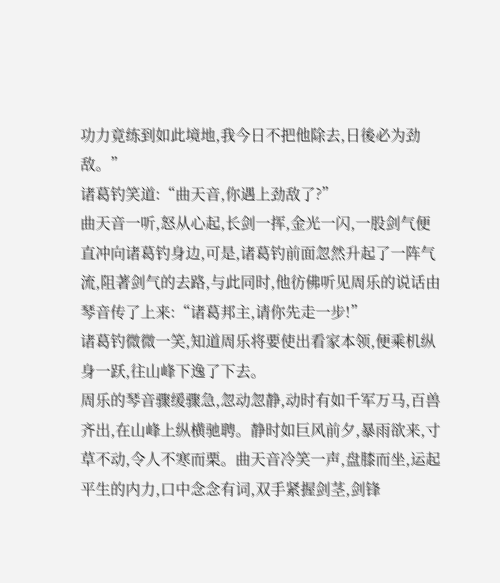功力竟练到如此境地,我今日不把他除去,日後必为劲敌。”
诸葛钓笑道:“曲天音,你遇上劲敌了?”
曲天音一听,怒从心起,长剑一挥,金光一闪,一股剑气便直冲向诸葛钓身边,可是,诸葛钓前面忽然升起了一阵气流,阻著剑气的去路,与此同时,他彷佛听见周乐的说话由琴音传了上来:“诸葛邦主,请你先走一步!”
诸葛钓微微一笑,知道周乐将要使出看家本领,便乘机纵身一跃,往山峰下逸了下去。
周乐的琴音骤缓骤急,忽动忽静,动时有如千军万马,百兽齐出,在山峰上纵横驰聘。静时如巨风前夕,暴雨欲来,寸草不动,令人不寒而栗。曲天音冷笑一声,盘膝而坐,运起平生的内力,口中念念有词,双手紧握剑茎,剑锋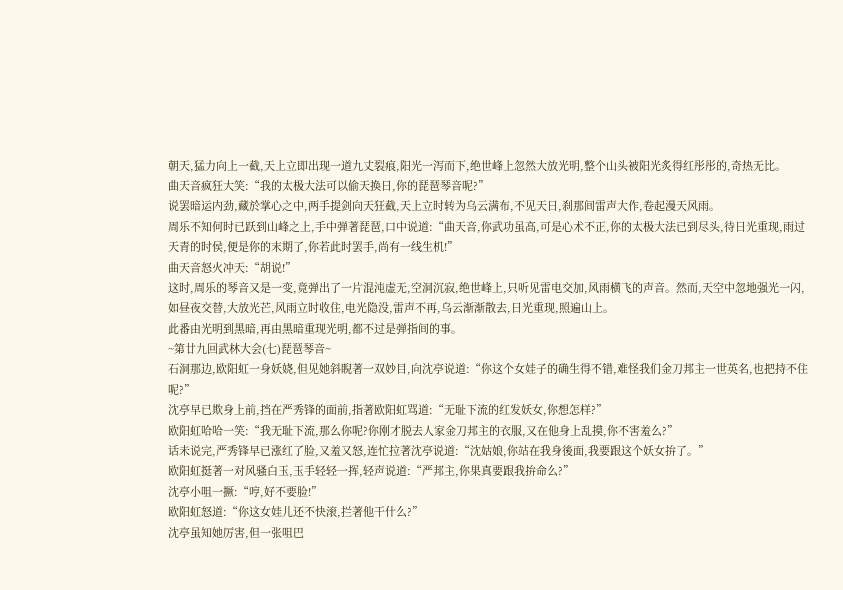朝天,猛力向上一截,天上立即出现一道九丈裂痕,阳光一泻而下,绝世峰上忽然大放光明,整个山头被阳光炙得红彤彤的,奇热无比。
曲天音疯狂大笑:“我的太极大法可以偷天换日,你的琵琶琴音呢?”
说罢暗运内劲,藏於掌心之中,两手提剑向天狂截,天上立时转为乌云满布,不见天日,刹那间雷声大作,卷起漫天风雨。
周乐不知何时已跃到山峰之上,手中弹著琵琶,口中说道:“曲天音,你武功虽高,可是心术不正,你的太极大法已到尽头,待日光重现,雨过天青的时侯,便是你的末期了,你若此时罢手,尚有一线生机!”
曲天音怒火冲天:“胡说!”
这时,周乐的琴音又是一变,竟弹出了一片混沌虚无,空洞沉寂,绝世峰上,只听见雷电交加,风雨横飞的声音。然而,天空中忽地强光一闪,如昼夜交替,大放光芒,风雨立时收住,电光隐没,雷声不再,乌云渐渐散去,日光重现,照遍山上。
此番由光明到黑暗,再由黑暗重现光明,都不过是弹指间的事。
~第廿九回武林大会(七)琵琶琴音~
石洞那边,欧阳虹一身妖娆,但见她斜睨著一双妙目,向沈亭说道:“你这个女娃子的确生得不错,难怪我们金刀邦主一世英名,也把持不住呢?”
沈亭早已欺身上前,挡在严秀锋的面前,指著欧阳虹骂道:“无耻下流的红发妖女,你想怎样?”
欧阳虹哈哈一笑:“我无耻下流,那么你呢?你刚才脱去人家金刀邦主的衣服,又在他身上乱摸,你不害羞么?”
话未说完,严秀锋早已涨红了脸,又羞又怒,连忙拉著沈亭说道:“沈姑娘,你站在我身後面,我要跟这个妖女拚了。”
欧阳虹挺著一对风骚白玉,玉手轻轻一挥,轻声说道:“严邦主,你果真要跟我拚命么?”
沈亭小咀一撅:“哼,好不要脸!”
欧阳虹怒道:“你这女娃儿还不快滚,拦著他干什么?”
沈亭虽知她厉害,但一张咀巴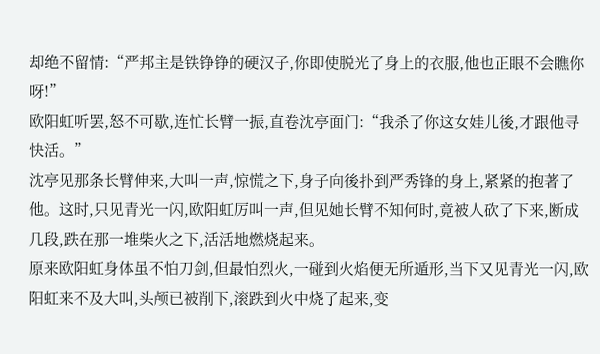却绝不留情:“严邦主是铁铮铮的硬汉子,你即使脱光了身上的衣服,他也正眼不会瞧你呀!”
欧阳虹听罢,怒不可歇,连忙长臂一振,直卷沈亭面门:“我杀了你这女娃儿後,才跟他寻快活。”
沈亭见那条长臂伸来,大叫一声,惊慌之下,身子向後扑到严秀锋的身上,紧紧的抱著了他。这时,只见青光一闪,欧阳虹厉叫一声,但见她长臂不知何时,竟被人砍了下来,断成几段,跌在那一堆柴火之下,活活地燃烧起来。
原来欧阳虹身体虽不怕刀剑,但最怕烈火,一碰到火焰便无所遁形,当下又见青光一闪,欧阳虹来不及大叫,头颅已被削下,滚跌到火中烧了起来,变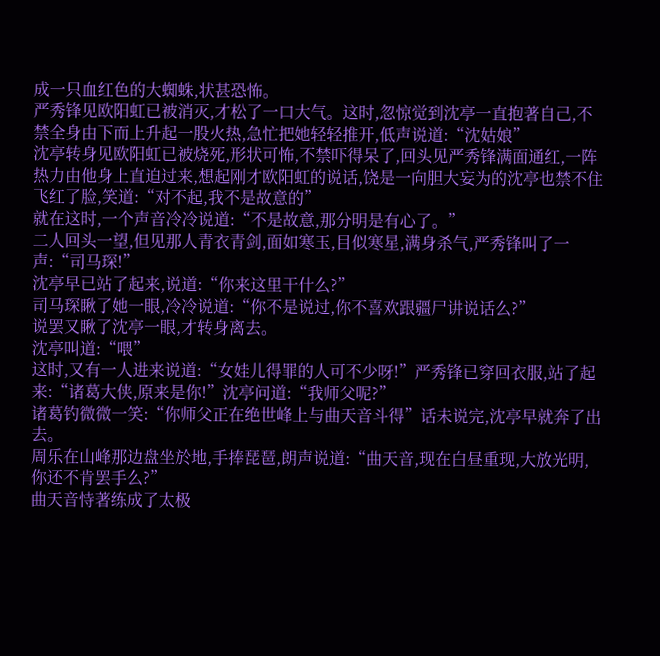成一只血红色的大蜘蛛,状甚恐怖。
严秀锋见欧阳虹已被消灭,才松了一口大气。这时,忽惊觉到沈亭一直抱著自己,不禁全身由下而上升起一股火热,急忙把她轻轻推开,低声说道:“沈姑娘”
沈亭转身见欧阳虹已被烧死,形状可怖,不禁吓得呆了,回头见严秀锋满面通红,一阵热力由他身上直迫过来,想起刚才欧阳虹的说话,饶是一向胆大妄为的沈亭也禁不住飞红了脸,笑道:“对不起,我不是故意的”
就在这时,一个声音冷冷说道:“不是故意,那分明是有心了。”
二人回头一望,但见那人青衣青剑,面如寒玉,目似寒星,满身杀气,严秀锋叫了一声:“司马琛!”
沈亭早已站了起来,说道:“你来这里干什么?”
司马琛瞅了她一眼,冷冷说道:“你不是说过,你不喜欢跟疆尸讲说话么?”
说罢又瞅了沈亭一眼,才转身离去。
沈亭叫道:“喂”
这时,又有一人进来说道:“女娃儿得罪的人可不少呀!”严秀锋已穿回衣服,站了起来:“诸葛大侠,原来是你!”沈亭问道:“我师父呢?”
诸葛钓微微一笑:“你师父正在绝世峰上与曲天音斗得”话未说完,沈亭早就奔了出去。
周乐在山峰那边盘坐於地,手捧琵琶,朗声说道:“曲天音,现在白昼重现,大放光明,你还不肯罢手么?”
曲天音恃著练成了太极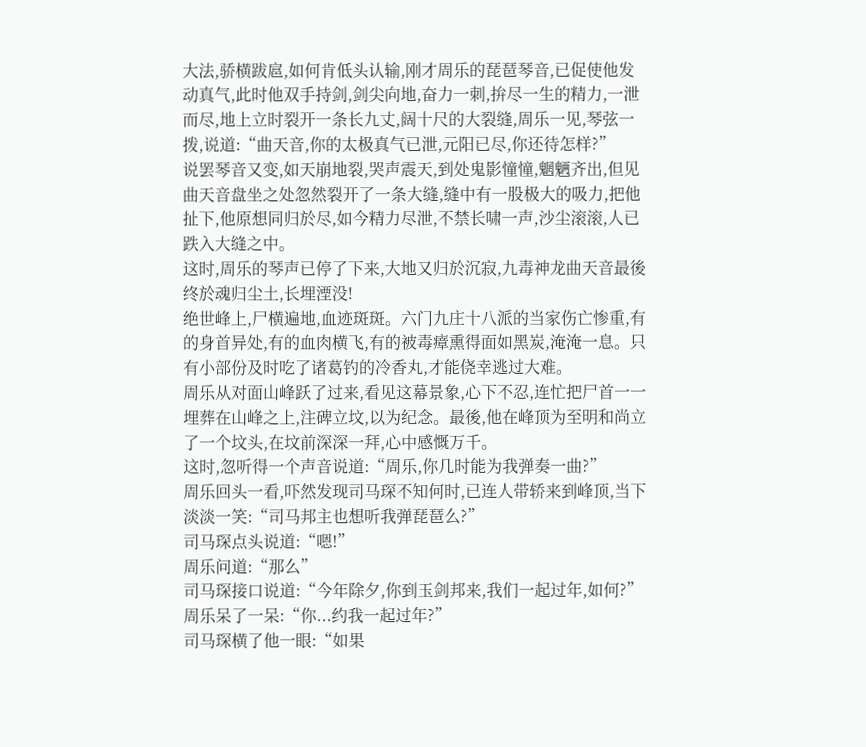大法,骄横跋扈,如何肯低头认输,刚才周乐的琵琶琴音,已促使他发动真气,此时他双手持剑,剑尖向地,奋力一刺,拚尽一生的精力,一泄而尽,地上立时裂开一条长九丈,阔十尺的大裂缝,周乐一见,琴弦一拨,说道:“曲天音,你的太极真气已泄,元阳已尽,你还待怎样?”
说罢琴音又变,如天崩地裂,哭声震天,到处鬼影憧憧,魍魉齐出,但见曲天音盘坐之处忽然裂开了一条大缝,缝中有一股极大的吸力,把他扯下,他原想同归於尽,如今精力尽泄,不禁长啸一声,沙尘滚滚,人已跌入大缝之中。
这时,周乐的琴声已停了下来,大地又归於沉寂,九毒神龙曲天音最後终於魂归尘土,长埋湮没!
绝世峰上,尸横遍地,血迹斑斑。六门九庄十八派的当家伤亡惨重,有的身首异处,有的血肉横飞,有的被毒瘴熏得面如黑炭,淹淹一息。只有小部份及时吃了诸葛钓的冷香丸,才能侥幸逃过大难。
周乐从对面山峰跃了过来,看见这幕景象,心下不忍,连忙把尸首一一埋葬在山峰之上,注碑立坟,以为纪念。最後,他在峰顶为至明和尚立了一个坟头,在坟前深深一拜,心中感慨万千。
这时,忽听得一个声音说道:“周乐,你几时能为我弹奏一曲?”
周乐回头一看,吓然发现司马琛不知何时,已连人带轿来到峰顶,当下淡淡一笑:“司马邦主也想听我弹琵琶么?”
司马琛点头说道:“嗯!”
周乐问道:“那么”
司马琛接口说道:“今年除夕,你到玉剑邦来,我们一起过年,如何?”
周乐呆了一呆:“你...约我一起过年?”
司马琛横了他一眼:“如果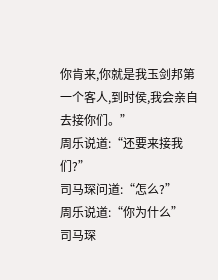你肯来,你就是我玉剑邦第一个客人,到时侯,我会亲自去接你们。”
周乐说道:“还要来接我们?”
司马琛问道:“怎么?”
周乐说道:“你为什么”
司马琛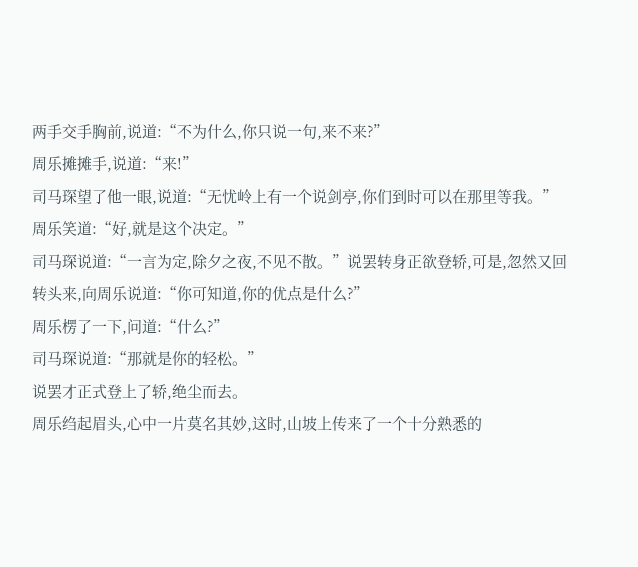两手交手胸前,说道:“不为什么,你只说一句,来不来?”
周乐摊摊手,说道:“来!”
司马琛望了他一眼,说道:“无忧岭上有一个说剑亭,你们到时可以在那里等我。”
周乐笑道:“好,就是这个决定。”
司马琛说道:“一言为定,除夕之夜,不见不散。”说罢转身正欲登轿,可是,忽然又回转头来,向周乐说道:“你可知道,你的优点是什么?”
周乐楞了一下,问道:“什么?”
司马琛说道:“那就是你的轻松。”
说罢才正式登上了轿,绝尘而去。
周乐绉起眉头,心中一片莫名其妙,这时,山坡上传来了一个十分熟悉的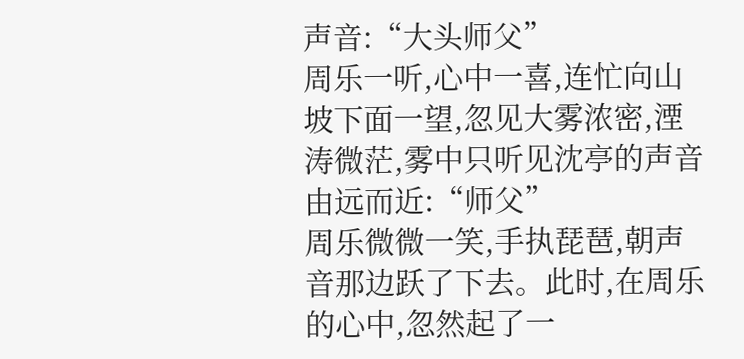声音:“大头师父”
周乐一听,心中一喜,连忙向山坡下面一望,忽见大雾浓密,湮涛微茫,雾中只听见沈亭的声音由远而近:“师父”
周乐微微一笑,手执琵琶,朝声音那边跃了下去。此时,在周乐的心中,忽然起了一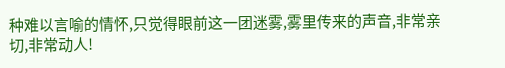种难以言喻的情怀,只觉得眼前这一团迷雾,雾里传来的声音,非常亲切,非常动人!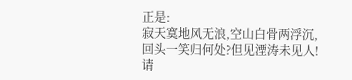正是:
寂天寞地风无浪,空山白骨两浮沉,
回头一笑归何处?但见湮涛未见人!
请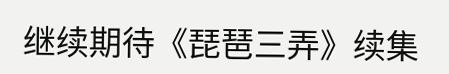继续期待《琵琶三弄》续集